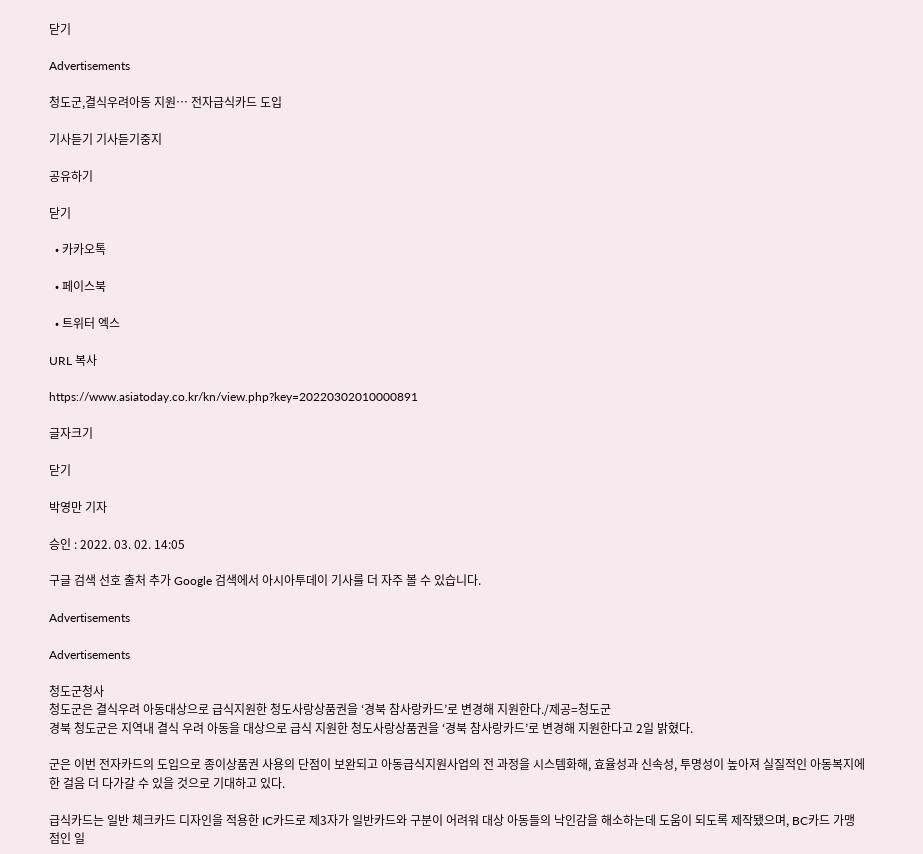닫기

Advertisements

청도군,결식우려아동 지원… 전자급식카드 도입

기사듣기 기사듣기중지

공유하기

닫기

  • 카카오톡

  • 페이스북

  • 트위터 엑스

URL 복사

https://www.asiatoday.co.kr/kn/view.php?key=20220302010000891

글자크기

닫기

박영만 기자

승인 : 2022. 03. 02. 14:05

구글 검색 선호 출처 추가 Google 검색에서 아시아투데이 기사를 더 자주 볼 수 있습니다.

Advertisements

Advertisements

청도군청사
청도군은 결식우려 아동대상으로 급식지원한 청도사랑상품권을 ‘경북 참사랑카드’로 변경해 지원한다./제공=청도군
경북 청도군은 지역내 결식 우려 아동을 대상으로 급식 지원한 청도사랑상품권을 ‘경북 참사랑카드’로 변경해 지원한다고 2일 밝혔다.

군은 이번 전자카드의 도입으로 종이상품권 사용의 단점이 보완되고 아동급식지원사업의 전 과정을 시스템화해, 효율성과 신속성, 투명성이 높아져 실질적인 아동복지에 한 걸음 더 다가갈 수 있을 것으로 기대하고 있다.

급식카드는 일반 체크카드 디자인을 적용한 IC카드로 제3자가 일반카드와 구분이 어려워 대상 아동들의 낙인감을 해소하는데 도움이 되도록 제작됐으며, BC카드 가맹점인 일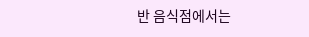반 음식점에서는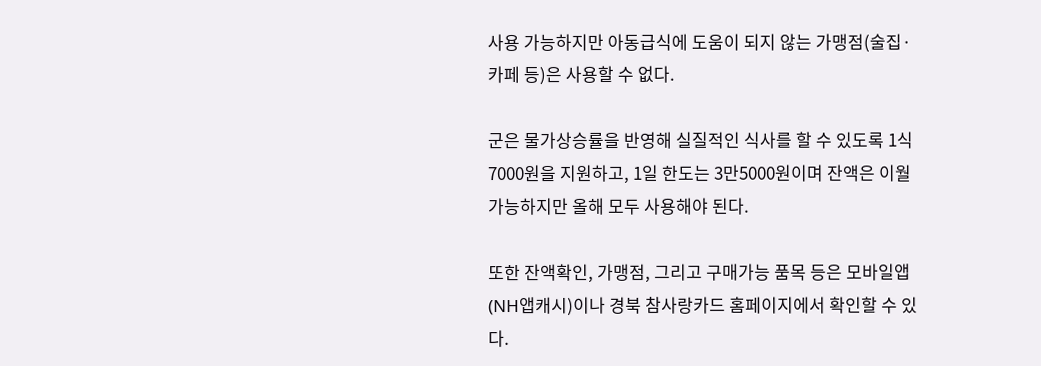사용 가능하지만 아동급식에 도움이 되지 않는 가맹점(술집·카페 등)은 사용할 수 없다.

군은 물가상승률을 반영해 실질적인 식사를 할 수 있도록 1식 7000원을 지원하고, 1일 한도는 3만5000원이며 잔액은 이월 가능하지만 올해 모두 사용해야 된다.

또한 잔액확인, 가맹점, 그리고 구매가능 품목 등은 모바일앱(NH앱캐시)이나 경북 참사랑카드 홈페이지에서 확인할 수 있다.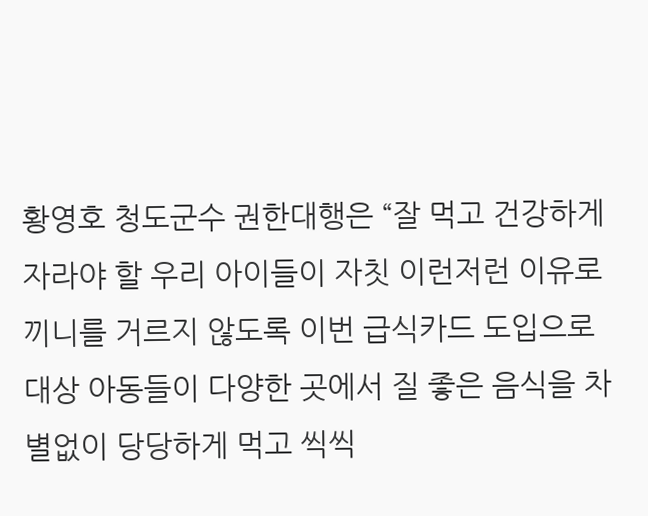황영호 청도군수 권한대행은 “잘 먹고 건강하게 자라야 할 우리 아이들이 자칫 이런저런 이유로 끼니를 거르지 않도록 이번 급식카드 도입으로 대상 아동들이 다양한 곳에서 질 좋은 음식을 차별없이 당당하게 먹고 씩씩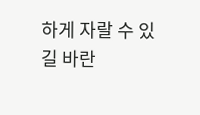하게 자랄 수 있길 바란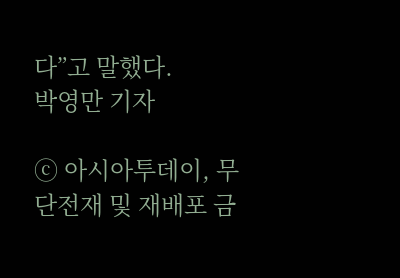다”고 말했다.
박영만 기자

ⓒ 아시아투데이, 무단전재 및 재배포 금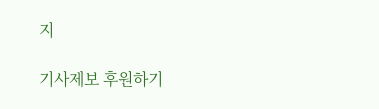지

기사제보 후원하기